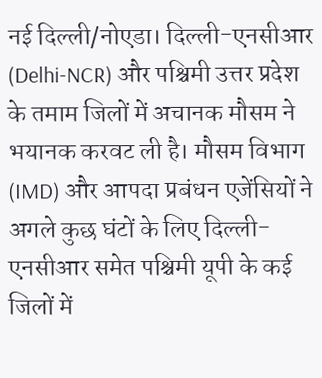नई दिल्ली/नोएडा। दिल्ली-एनसीआर (Delhi-NCR) और पश्चिमी उत्तर प्रदेश के तमाम जिलों में अचानक मौसम ने भयानक करवट ली है। मौसम विभाग (IMD) और आपदा प्रबंधन एजेंसियों ने अगले कुछ घंटों के लिए दिल्ली-एनसीआर समेत पश्चिमी यूपी के कई जिलों में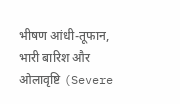भीषण आंधी-तूफान, भारी बारिश और ओलावृष्टि (Severe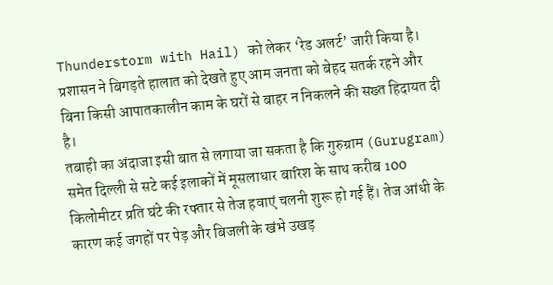Thunderstorm with Hail) को लेकर ‘रेड अलर्ट’ जारी किया है। प्रशासन ने बिगड़ते हालात को देखते हुए आम जनता को बेहद सतर्क रहने और बिना किसी आपातकालीन काम के घरों से बाहर न निकलने की सख्त हिदायत दी है।
तबाही का अंदाजा इसी बात से लगाया जा सकता है कि गुरुग्राम (Gurugram) समेत दिल्ली से सटे कई इलाकों में मूसलाधार बारिश के साथ करीब 100 किलोमीटर प्रति घंटे की रफ्तार से तेज हवाएं चलनी शुरू हो गई हैं। तेज आंधी के कारण कई जगहों पर पेड़ और बिजली के खंभे उखड़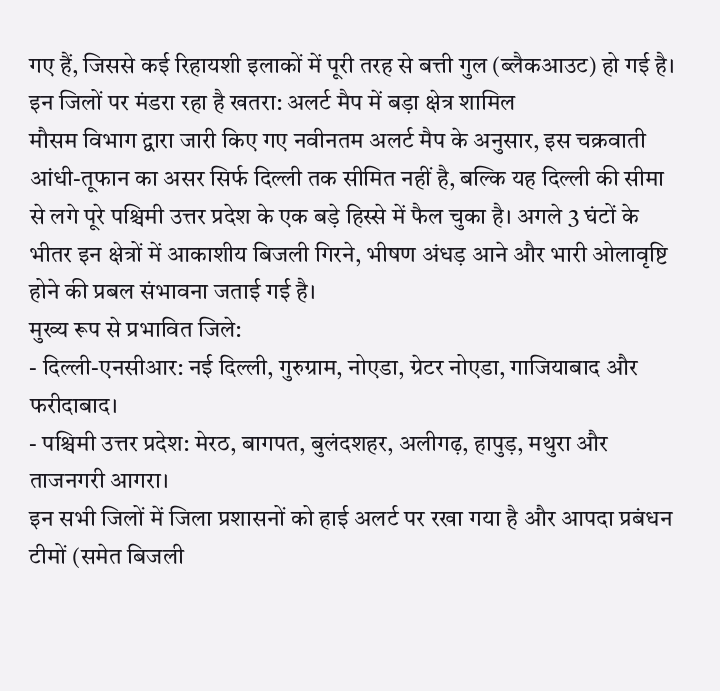गए हैं, जिससे कई रिहायशी इलाकों में पूरी तरह से बत्ती गुल (ब्लैकआउट) हो गई है।
इन जिलों पर मंडरा रहा है खतरा: अलर्ट मैप में बड़ा क्षेत्र शामिल
मौसम विभाग द्वारा जारी किए गए नवीनतम अलर्ट मैप के अनुसार, इस चक्रवाती आंधी-तूफान का असर सिर्फ दिल्ली तक सीमित नहीं है, बल्कि यह दिल्ली की सीमा से लगे पूरे पश्चिमी उत्तर प्रदेश के एक बड़े हिस्से में फैल चुका है। अगले 3 घंटों के भीतर इन क्षेत्रों में आकाशीय बिजली गिरने, भीषण अंधड़ आने और भारी ओलावृष्टि होने की प्रबल संभावना जताई गई है।
मुख्य रूप से प्रभावित जिले:
- दिल्ली-एनसीआर: नई दिल्ली, गुरुग्राम, नोएडा, ग्रेटर नोएडा, गाजियाबाद और फरीदाबाद।
- पश्चिमी उत्तर प्रदेश: मेरठ, बागपत, बुलंदशहर, अलीगढ़, हापुड़, मथुरा और ताजनगरी आगरा।
इन सभी जिलों में जिला प्रशासनों को हाई अलर्ट पर रखा गया है और आपदा प्रबंधन टीमों (समेत बिजली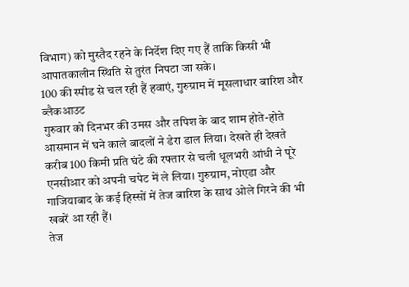विभाग) को मुस्तैद रहने के निर्देश दिए गए हैं ताकि किसी भी आपातकालीन स्थिति से तुरंत निपटा जा सके।
100 की स्पीड से चल रही हैं हवाएं, गुरुग्राम में मूसलाधार बारिश और ब्लैकआउट
गुरुवार को दिनभर की उमस और तपिश के बाद शाम होते-होते आसमान में घने काले बादलों ने डेरा डाल लिया। देखते ही देखते करीब 100 किमी प्रति घंटे की रफ्तार से चली धूलभरी आंधी ने पूरे एनसीआर को अपनी चपेट में ले लिया। गुरुग्राम, नोएडा और गाजियाबाद के कई हिस्सों में तेज बारिश के साथ ओले गिरने की भी खबरें आ रही हैं।
तेज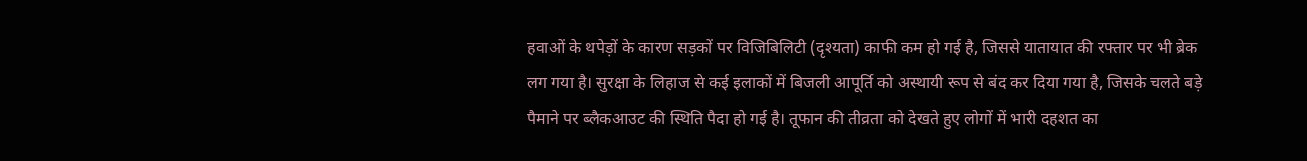हवाओं के थपेड़ों के कारण सड़कों पर विजिबिलिटी (दृश्यता) काफी कम हो गई है, जिससे यातायात की रफ्तार पर भी ब्रेक लग गया है। सुरक्षा के लिहाज से कई इलाकों में बिजली आपूर्ति को अस्थायी रूप से बंद कर दिया गया है, जिसके चलते बड़े पैमाने पर ब्लैकआउट की स्थिति पैदा हो गई है। तूफान की तीव्रता को देखते हुए लोगों में भारी दहशत का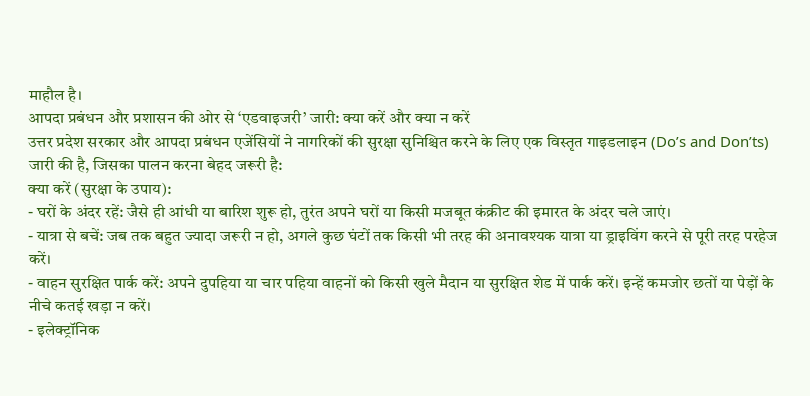माहौल है।
आपदा प्रबंधन और प्रशासन की ओर से ‘एडवाइजरी’ जारी: क्या करें और क्या न करें
उत्तर प्रदेश सरकार और आपदा प्रबंधन एजेंसियों ने नागरिकों की सुरक्षा सुनिश्चित करने के लिए एक विस्तृत गाइडलाइन (Do’s and Don’ts) जारी की है, जिसका पालन करना बेहद जरूरी है:
क्या करें (सुरक्षा के उपाय):
- घरों के अंदर रहें: जैसे ही आंधी या बारिश शुरू हो, तुरंत अपने घरों या किसी मजबूत कंक्रीट की इमारत के अंदर चले जाएं।
- यात्रा से बचें: जब तक बहुत ज्यादा जरूरी न हो, अगले कुछ घंटों तक किसी भी तरह की अनावश्यक यात्रा या ड्राइविंग करने से पूरी तरह परहेज करें।
- वाहन सुरक्षित पार्क करें: अपने दुपहिया या चार पहिया वाहनों को किसी खुले मैदान या सुरक्षित शेड में पार्क करें। इन्हें कमजोर छतों या पेड़ों के नीचे कतई खड़ा न करें।
- इलेक्ट्रॉनिक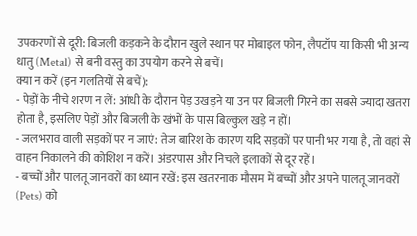उपकरणों से दूरी: बिजली कड़कने के दौरान खुले स्थान पर मोबाइल फोन, लैपटॉप या किसी भी अन्य धातु (Metal) से बनी वस्तु का उपयोग करने से बचें।
क्या न करें (इन गलतियों से बचें):
- पेड़ों के नीचे शरण न लें: आंधी के दौरान पेड़ उखड़ने या उन पर बिजली गिरने का सबसे ज्यादा खतरा होता है, इसलिए पेड़ों और बिजली के खंभों के पास बिल्कुल खड़े न हों।
- जलभराव वाली सड़कों पर न जाएं: तेज बारिश के कारण यदि सड़कों पर पानी भर गया है, तो वहां से वाहन निकालने की कोशिश न करें। अंडरपास और निचले इलाकों से दूर रहें।
- बच्चों और पालतू जानवरों का ध्यान रखें: इस खतरनाक मौसम में बच्चों और अपने पालतू जानवरों (Pets) को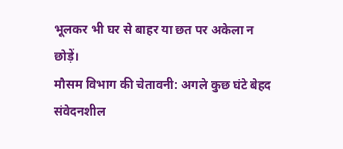भूलकर भी घर से बाहर या छत पर अकेला न छोड़ें।
मौसम विभाग की चेतावनी: अगले कुछ घंटे बेहद संवेदनशील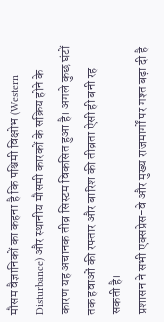मौसम वैज्ञानिकों का कहना है कि पश्चिमी विक्षोभ (Western Disturbance) और स्थानीय मौसमी कारकों के सक्रिय होने के कारण यह अचानक तीव्र सिस्टम विकसित हुआ है। अगले कुछ घंटों तक हवाओं की रफ्तार और बारिश की तीव्रता ऐसी ही बनी रह सकती है।
प्रशासन ने सभी एक्सप्रेस-वे और मुख्य राजमार्गों पर गश्त बढ़ा दी है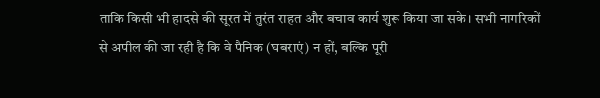ताकि किसी भी हादसे की सूरत में तुरंत राहत और बचाव कार्य शुरू किया जा सके। सभी नागरिकों से अपील की जा रही है कि वे पैनिक (घबराएं) न हों, बल्कि पूरी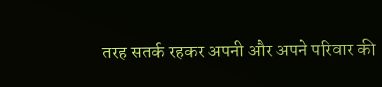तरह सतर्क रहकर अपनी और अपने परिवार की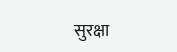सुरक्षा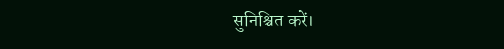सुनिश्चित करें।